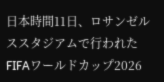日本時間11日、ロサンゼルススタジアムで行われたFIFAワールドカップ2026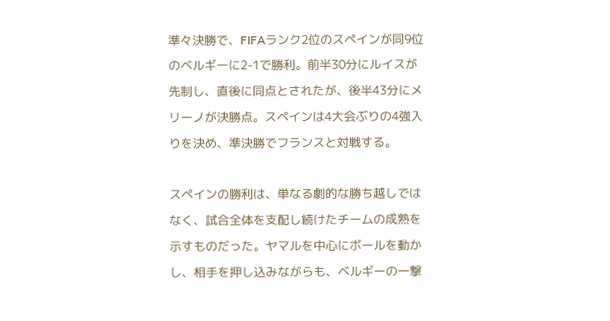準々決勝で、FIFAランク2位のスペインが同9位のベルギーに2-1で勝利。前半30分にルイスが先制し、直後に同点とされたが、後半43分にメリーノが決勝点。スペインは4大会ぶりの4強入りを決め、準決勝でフランスと対戦する。

スペインの勝利は、単なる劇的な勝ち越しではなく、試合全体を支配し続けたチームの成熟を示すものだった。ヤマルを中心にボールを動かし、相手を押し込みながらも、ベルギーの一撃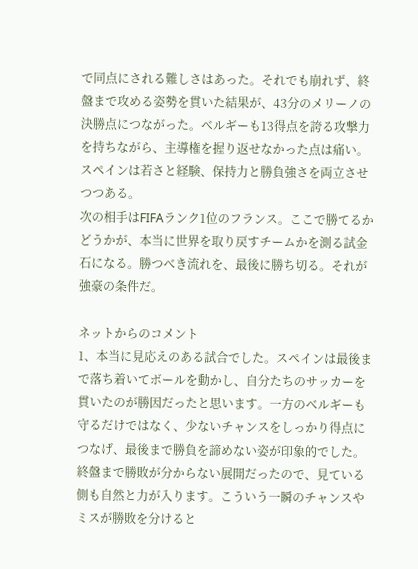で同点にされる難しさはあった。それでも崩れず、終盤まで攻める姿勢を貫いた結果が、43分のメリーノの決勝点につながった。ベルギーも13得点を誇る攻撃力を持ちながら、主導権を握り返せなかった点は痛い。スペインは若さと経験、保持力と勝負強さを両立させつつある。
次の相手はFIFAランク1位のフランス。ここで勝てるかどうかが、本当に世界を取り戻すチームかを測る試金石になる。勝つべき流れを、最後に勝ち切る。それが強豪の条件だ。

ネットからのコメント
1、本当に見応えのある試合でした。スペインは最後まで落ち着いてボールを動かし、自分たちのサッカーを貫いたのが勝因だったと思います。一方のベルギーも守るだけではなく、少ないチャンスをしっかり得点につなげ、最後まで勝負を諦めない姿が印象的でした。終盤まで勝敗が分からない展開だったので、見ている側も自然と力が入ります。こういう一瞬のチャンスやミスが勝敗を分けると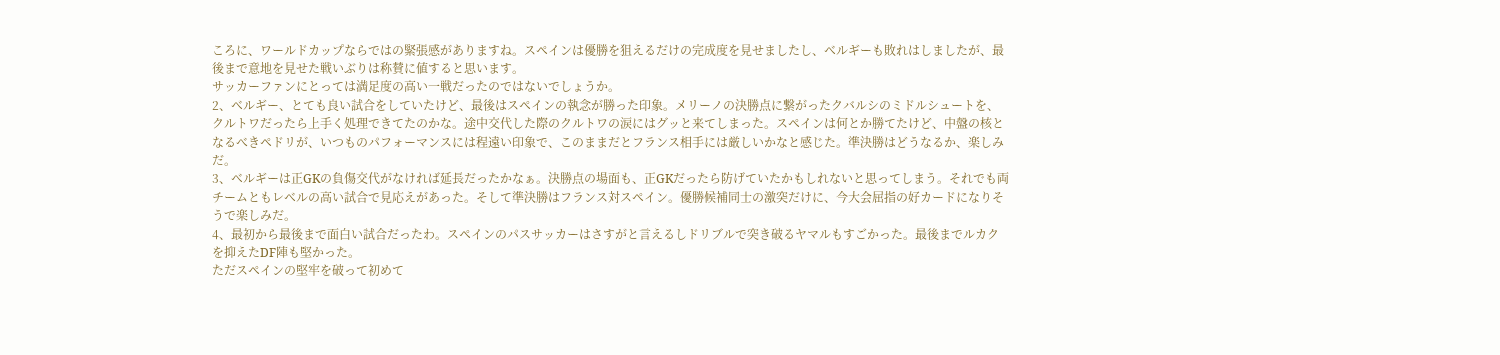ころに、ワールドカップならではの緊張感がありますね。スペインは優勝を狙えるだけの完成度を見せましたし、ベルギーも敗れはしましたが、最後まで意地を見せた戦いぶりは称賛に値すると思います。
サッカーファンにとっては満足度の高い一戦だったのではないでしょうか。
2、ベルギー、とても良い試合をしていたけど、最後はスペインの執念が勝った印象。メリーノの決勝点に繋がったクバルシのミドルシュートを、クルトワだったら上手く処理できてたのかな。途中交代した際のクルトワの涙にはグッと来てしまった。スペインは何とか勝てたけど、中盤の核となるべきペドリが、いつものパフォーマンスには程遠い印象で、このままだとフランス相手には厳しいかなと感じた。準決勝はどうなるか、楽しみだ。
3、ベルギーは正GKの負傷交代がなければ延長だったかなぁ。決勝点の場面も、正GKだったら防げていたかもしれないと思ってしまう。それでも両チームともレベルの高い試合で見応えがあった。そして準決勝はフランス対スペイン。優勝候補同士の激突だけに、今大会屈指の好カードになりそうで楽しみだ。
4、最初から最後まで面白い試合だったわ。スペインのパスサッカーはさすがと言えるしドリブルで突き破るヤマルもすごかった。最後までルカクを抑えたDF陣も堅かった。
ただスペインの堅牢を破って初めて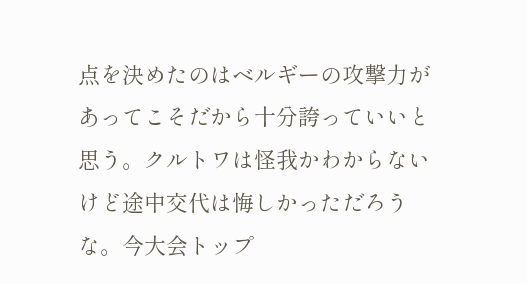点を決めたのはベルギーの攻撃力があってこそだから十分誇っていいと思う。クルトワは怪我かわからないけど途中交代は悔しかっただろうな。今大会トップ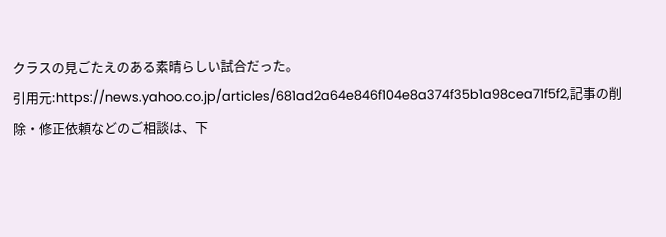クラスの見ごたえのある素晴らしい試合だった。
引用元:https://news.yahoo.co.jp/articles/681ad2a64e846f104e8a374f35b1a98cea71f5f2,記事の削除・修正依頼などのご相談は、下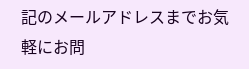記のメールアドレスまでお気軽にお問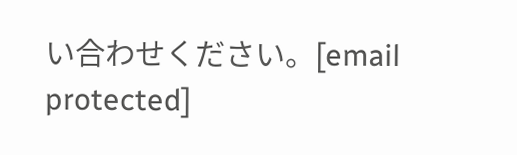い合わせください。[email protected]